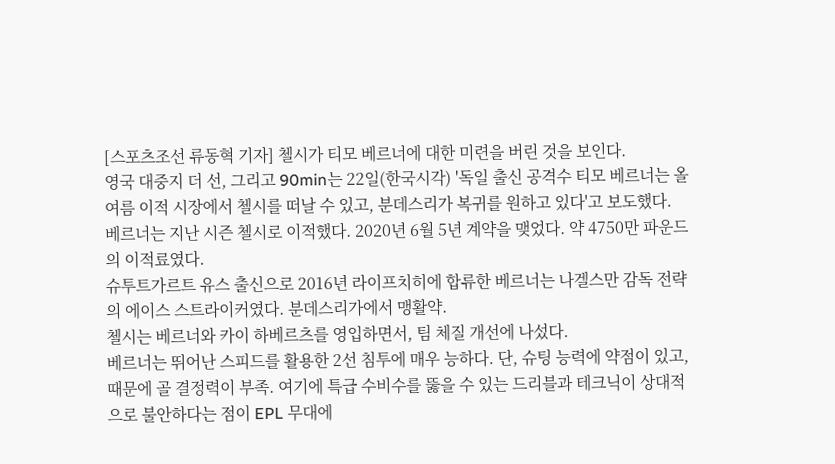[스포츠조선 류동혁 기자] 첼시가 티모 베르너에 대한 미련을 버린 것을 보인다.
영국 대중지 더 선, 그리고 90min는 22일(한국시각) '독일 출신 공격수 티모 베르너는 올 여름 이적 시장에서 첼시를 떠날 수 있고, 분데스리가 복귀를 원하고 있다'고 보도했다.
베르너는 지난 시즌 첼시로 이적했다. 2020년 6월 5년 계약을 맺었다. 약 4750만 파운드의 이적료였다.
슈투트가르트 유스 출신으로 2016년 라이프치히에 합류한 베르너는 나겔스만 감독 전략의 에이스 스트라이커였다. 분데스리가에서 맹활약.
첼시는 베르너와 카이 하베르츠를 영입하면서, 팀 체질 개선에 나섰다.
베르너는 뛰어난 스피드를 활용한 2선 침투에 매우 능하다. 단, 슈팅 능력에 약점이 있고, 때문에 골 결정력이 부족. 여기에 특급 수비수를 뚫을 수 있는 드리블과 테크닉이 상대적으로 불안하다는 점이 EPL 무대에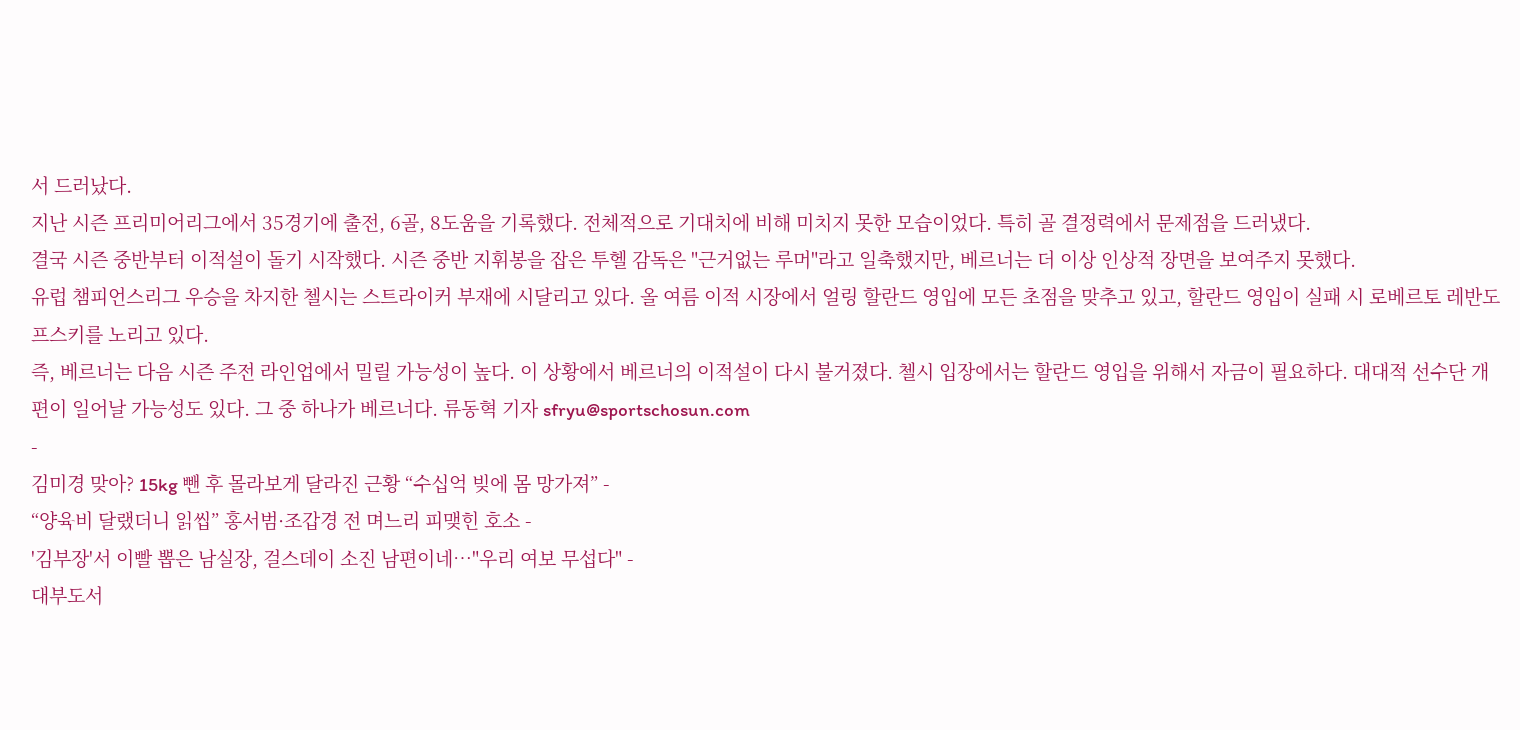서 드러났다.
지난 시즌 프리미어리그에서 35경기에 출전, 6골, 8도움을 기록했다. 전체적으로 기대치에 비해 미치지 못한 모습이었다. 특히 골 결정력에서 문제점을 드러냈다.
결국 시즌 중반부터 이적설이 돌기 시작했다. 시즌 중반 지휘봉을 잡은 투헬 감독은 "근거없는 루머"라고 일축했지만, 베르너는 더 이상 인상적 장면을 보여주지 못했다.
유럽 챔피언스리그 우승을 차지한 첼시는 스트라이커 부재에 시달리고 있다. 올 여름 이적 시장에서 얼링 할란드 영입에 모든 초점을 맞추고 있고, 할란드 영입이 실패 시 로베르토 레반도프스키를 노리고 있다.
즉, 베르너는 다음 시즌 주전 라인업에서 밀릴 가능성이 높다. 이 상황에서 베르너의 이적설이 다시 불거졌다. 첼시 입장에서는 할란드 영입을 위해서 자금이 필요하다. 대대적 선수단 개편이 일어날 가능성도 있다. 그 중 하나가 베르너다. 류동혁 기자 sfryu@sportschosun.com
-
김미경 맞아? 15kg 뺀 후 몰라보게 달라진 근황 “수십억 빚에 몸 망가져” -
“양육비 달랬더니 읽씹” 홍서범·조갑경 전 며느리 피맺힌 호소 -
'김부장'서 이빨 뽑은 남실장, 걸스데이 소진 남편이네…"우리 여보 무섭다" -
대부도서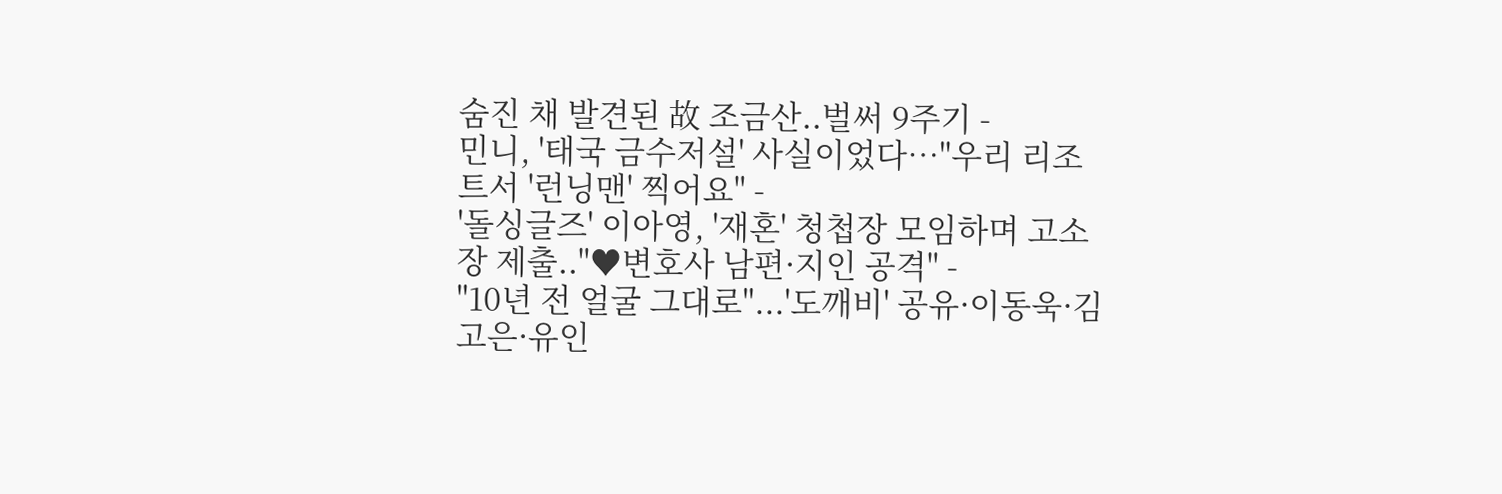숨진 채 발견된 故 조금산..벌써 9주기 -
민니, '태국 금수저설' 사실이었다…"우리 리조트서 '런닝맨' 찍어요" -
'돌싱글즈' 이아영, '재혼' 청첩장 모임하며 고소장 제출.."♥변호사 남편·지인 공격" -
"10년 전 얼굴 그대로"...'도깨비' 공유·이동욱·김고은·유인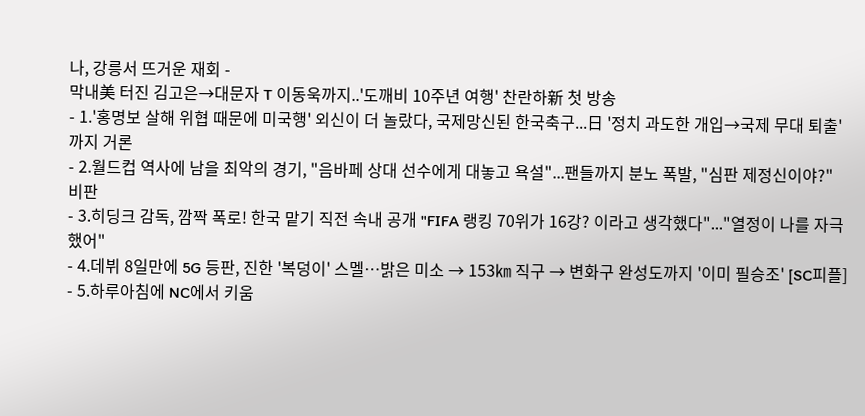나, 강릉서 뜨거운 재회 -
막내美 터진 김고은→대문자 T 이동욱까지..'도깨비 10주년 여행' 찬란하新 첫 방송
- 1.'홍명보 살해 위협 때문에 미국행' 외신이 더 놀랐다, 국제망신된 한국축구...日 '정치 과도한 개입→국제 무대 퇴출'까지 거론
- 2.월드컵 역사에 남을 최악의 경기, "음바페 상대 선수에게 대놓고 욕설"...팬들까지 분노 폭발, "심판 제정신이야?" 비판
- 3.히딩크 감독, 깜짝 폭로! 한국 맡기 직전 속내 공개 "FIFA 랭킹 70위가 16강? 이라고 생각했다"..."열정이 나를 자극했어"
- 4.데뷔 8일만에 5G 등판, 진한 '복덩이' 스멜…밝은 미소 → 153㎞ 직구 → 변화구 완성도까지 '이미 필승조' [SC피플]
- 5.하루아침에 NC에서 키움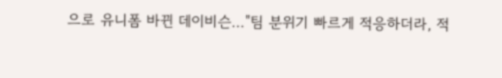으로 유니폼 바뀐 데이비슨…"팀 분위기 빠르게 적응하더라, 적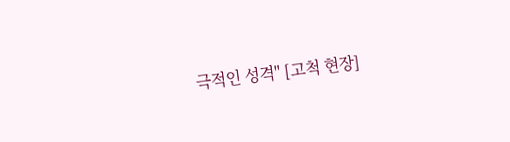극적인 성격" [고척 현장]